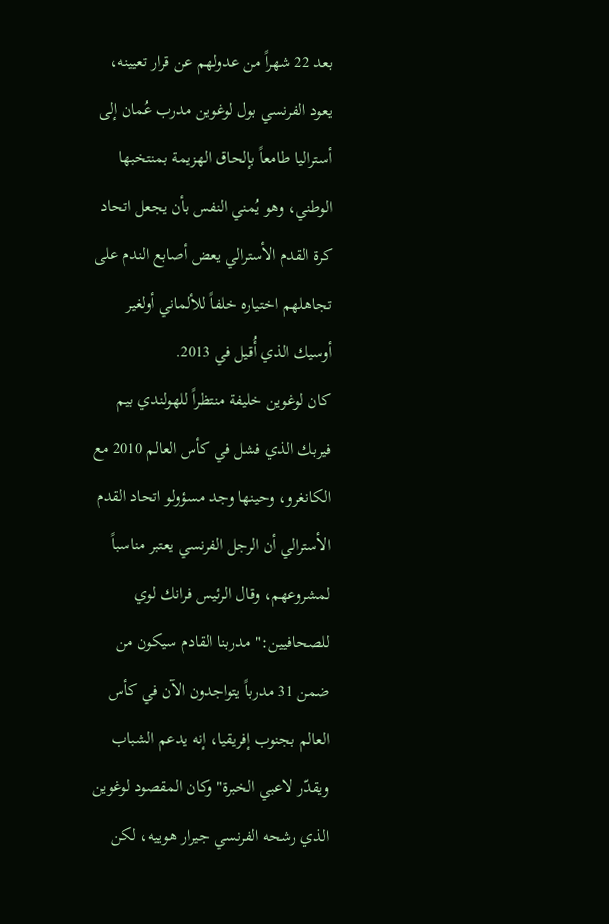بعد 22 شهراً من عدولهم عن قرار تعيينه، يعود الفرنسي بول لوغوين مدرب عُمان إلى أستراليا طامعاً بإلحاق الهزيمة بمنتخبها الوطني، وهو يُمني النفس بأن يجعل اتحاد كرة القدم الأسترالي يعض أصابع الندم على تجاهلهم اختياره خلفاً للألماني أولغير أوسيك الذي أُقيل في 2013.
كان لوغوين خليفة منتظراً للهولندي بيم فيربك الذي فشل في كأس العالم 2010 مع الكانغرو، وحينها وجد مسؤولو اتحاد القدم الأسترالي أن الرجل الفرنسي يعتبر مناسباً لمشروعهم، وقال الرئيس فرانك لوي للصحافيين:" مدربنا القادم سيكون من ضمن 31 مدرباً يتواجدون الآن في كأس العالم بجنوب إفريقيا، إنه يدعم الشباب ويقدّر لاعبي الخبرة" وكان المقصود لوغوين الذي رشحه الفرنسي جيرار هوييه، لكن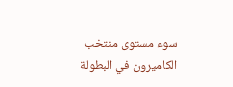سوء مستوى منتخب الكاميرون في البطولة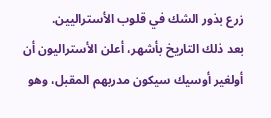زرع بذور الشك في قلوب الأستراليين.
بعد ذلك التاريخ بأشهر، أعلن الأستراليون أن أولغير أوسيك سيكون مدربهم المقبل، وهو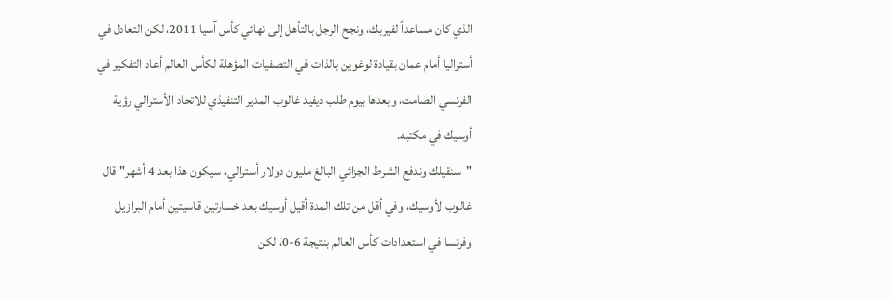الذي كان مساعداً لفيربك، ونجح الرجل بالتأهل إلى نهائي كأس آسيا 2011، لكن التعادل في أستراليا أمام عمان بقيادة لوغوين بالذات في التصفيات المؤهلة لكأس العالم أعاد التفكير في الفرنسي الصامت، وبعدها بيوم طلب ديفيد غالوب المدير التنفيذي للاتحاد الأسترالي رؤية أوسيك في مكتبه.
"سنقيلك وندفع الشرط الجزائي البالغ مليون دولار أسترالي، سيكون هذا بعد 4 أشهر" قال غالوب لأوسيك، وفي أقل من تلك المدة أقيل أوسيك بعد خسارتين قاسيتين أمام البرازيل وفرنسا في استعدادات كأس العالم بنتيجة 6-0، لكن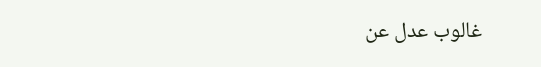غالوب عدل عن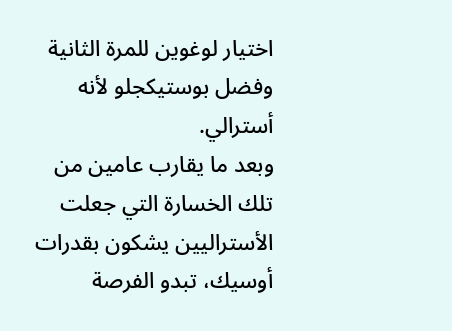اختيار لوغوين للمرة الثانية وفضل بوستيكجلو لأنه أسترالي.
وبعد ما يقارب عامين من تلك الخسارة التي جعلت الأستراليين يشكون بقدرات أوسيك، تبدو الفرصة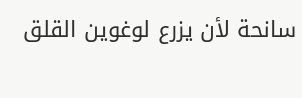سانحة لأن يزرع لوغوين القلق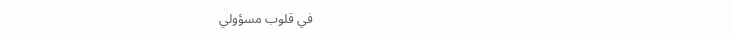في قلوب مسؤولي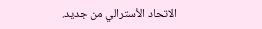الاتحاد الأسترالي من جديد.